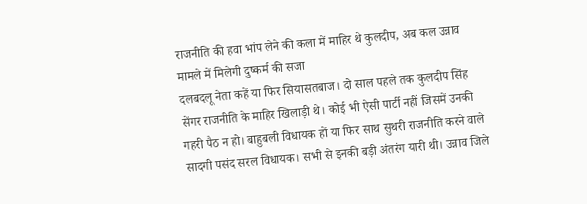राजनीति की हवा भांप लेने की कला में माहिर थे कुलदीप, अब कल उन्नाव मामले में मिलेगी दुष्कर्म की सजा
दलबदलू नेता कहें या फिर सियासतबाज। दो साल पहले तक कुलदीप सिंह सेंगर राजनीति के माहिर खिलाड़ी थे। कोई भी ऐसी पार्टी नहीं जिसमें उनकी गहरी पैठ न हो। बाहुबली विधायक हों या फिर साथ सुथरी राजनीति करने वाले सादगी पसंद सरल विधायक। सभी से इनकी बड़ी अंतरंग यारी थी। उन्नाव जिले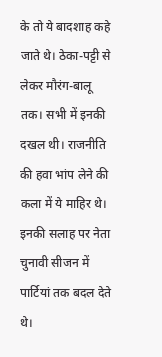के तो ये बादशाह कहे जाते थे। ठेका-पट्टी से लेकर मौरंग-बालू तक। सभी में इनकी दखल थी। राजनीति की हवा भांप लेने की कला में ये माहिर थे। इनकी सलाह पर नेता चुनावी सीजन में पार्टियां तक बदल देते थे।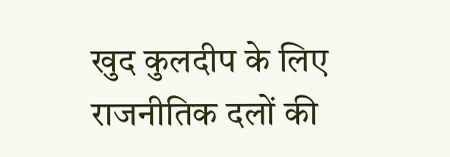खुद कुलदीप के लिए राजनीतिक दलों की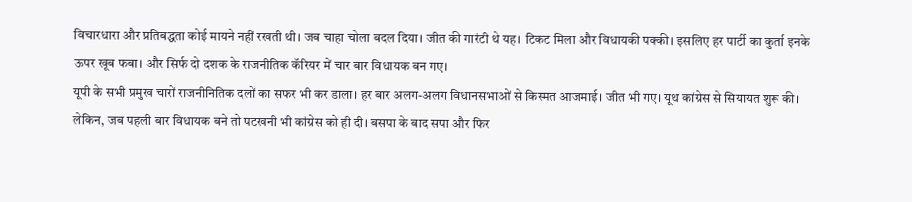विचारधारा और प्रतिबद्धता कोई मायने नहीं रखती थी। जब चाहा चोला बदल दिया। जीत की गारंटी थे यह। टिकट मिला और विधायकी पक्की। इसलिए हर पार्टी का कुर्ता इनके ऊपर खूब फबा। और सिर्फ दो दशक के राजनीतिक कॅरियर में चार बार विधायक बन गए।
यूपी के सभी प्रमुख चारों राजनीनितिक दलों का सफर भी कर डाला। हर बार अलग-अलग विधानसभाओं से किस्मत आजमाई। जीत भी गए। यूथ कांग्रेस से सियायत शुरू की। लेकिन, जब पहली बार विधायक बने तो पटखनी भी कांग्रेस को ही दी। बसपा के बाद सपा और फिर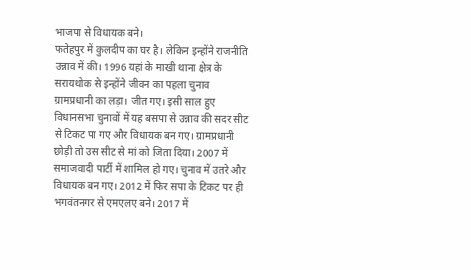भाजपा से विधायक बने।
फतेहपुर में कुलदीप का घर है। लेकिन इन्होंने राजनीति उन्नाव में की। 1996 यहां के माखी थाना क्षेत्र के सरायथोक से इन्होंने जीवन का पहला चुनाव ग्रामप्रधानी का लड़ा। जीत गए। इसी साल हुए विधानसभा चुनावों में यह बसपा से उन्नाव की सदर सीट से टिकट पा गए और विधायक बन गए। ग्रामप्रधानी छोड़ी तो उस सीट से मां को जिता दिया। 2007 में समाजवादी पार्टी में शामिल हो गए। चुनाव में उतरे और विधायक बन गए। 2012 में फिर सपा के टिकट पर ही भगवंतनगर से एमएलए बने। 2017 में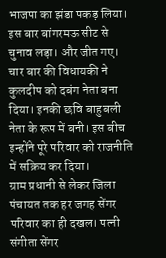भाजपा का झंडा पकड़ लिया। इस बार बांगरमऊ सीट से चुनाव लड़ा। और जीत गए। चार बार की विधायकी ने कुलदीप को दबंग नेता बना दिया। इनकी छवि बाहुबली नेता के रूप में बनी। इस बीच इन्होंने पूरे परिवार को राजनीति में सक्रिय कर दिया।
ग्राम प्रधानी से लेकर जिला पंचायत तक हर जगह सेंगर परिवार का ही दखल। पत्नी संगीता सेंगर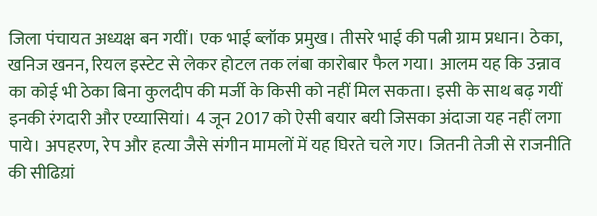जिला पंचायत अध्यक्ष बन गयीं। एक भाई ब्लॉक प्रमुख। तीसरे भाई की पत्नी ग्राम प्रधान। ठेका, खनिज खनन, रियल इस्टेट से लेकर होटल तक लंबा कारोबार फैल गया। आलम यह कि उन्नाव का कोई भी ठेका बिना कुलदीप की मर्जी के किसी को नहीं मिल सकता। इसी के साथ बढ़ गयीं इनकी रंगदारी और एय्यासियां। 4 जून 2017 को ऐसी बयार बयी जिसका अंदाजा यह नहीं लगा पाये। अपहरण, रेप और हत्या जैसे संगीन मामलों में यह घिरते चले गए। जितनी तेजी से राजनीति की सीढिय़ां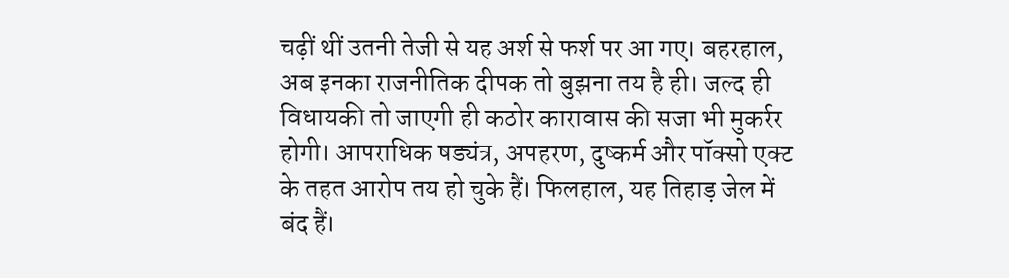चढ़ीं थीं उतनी तेजी से यह अर्श से फर्श पर आ गए। बहरहाल, अब इनका राजनीतिक दीपक तो बुझना तय है ही। जल्द ही विधायकी तो जाएगी ही कठोर कारावास की सजा भी मुकर्रर होगी। आपराधिक षड्यंत्र, अपहरण, दुष्कर्म और पॉक्सो एक्ट के तहत आरोप तय हो चुके हैं। फिलहाल, यह तिहाड़ जेल में बंद हैं।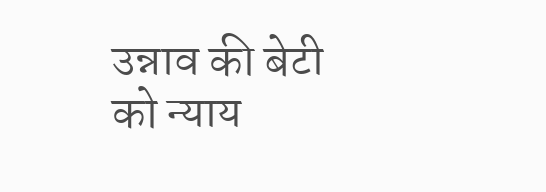उन्नाव की बेटी को न्याय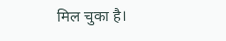मिल चुका है।